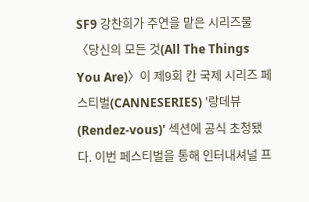SF9 강찬희가 주연을 맡은 시리즈물 〈당신의 모든 것(All The Things You Are)〉이 제9회 칸 국제 시리즈 페스티벌(CANNESERIES) '랑데뷰(Rendez-vous)' 섹션에 공식 초청됐다. 이번 페스티벌을 통해 인터내셔널 프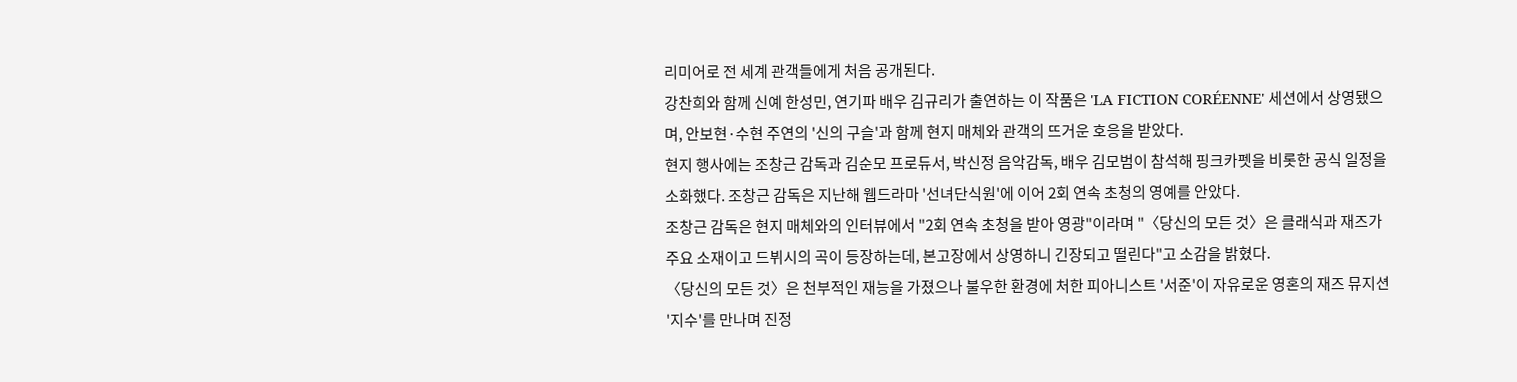리미어로 전 세계 관객들에게 처음 공개된다.
강찬희와 함께 신예 한성민, 연기파 배우 김규리가 출연하는 이 작품은 'LA FICTION CORÉENNE' 세션에서 상영됐으며, 안보현·수현 주연의 '신의 구슬'과 함께 현지 매체와 관객의 뜨거운 호응을 받았다.
현지 행사에는 조창근 감독과 김순모 프로듀서, 박신정 음악감독, 배우 김모범이 참석해 핑크카펫을 비롯한 공식 일정을 소화했다. 조창근 감독은 지난해 웹드라마 '선녀단식원'에 이어 2회 연속 초청의 영예를 안았다.
조창근 감독은 현지 매체와의 인터뷰에서 "2회 연속 초청을 받아 영광"이라며 "〈당신의 모든 것〉은 클래식과 재즈가 주요 소재이고 드뷔시의 곡이 등장하는데, 본고장에서 상영하니 긴장되고 떨린다"고 소감을 밝혔다.
〈당신의 모든 것〉은 천부적인 재능을 가졌으나 불우한 환경에 처한 피아니스트 '서준'이 자유로운 영혼의 재즈 뮤지션 '지수'를 만나며 진정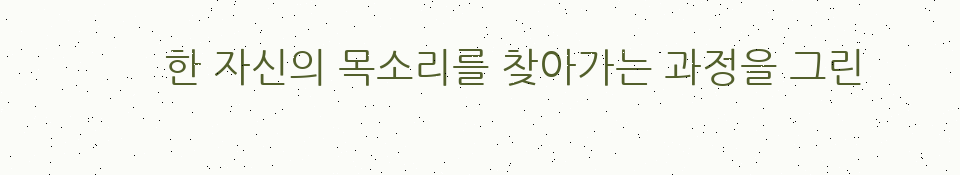한 자신의 목소리를 찾아가는 과정을 그린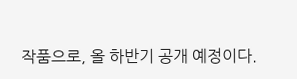작품으로, 올 하반기 공개 예정이다.